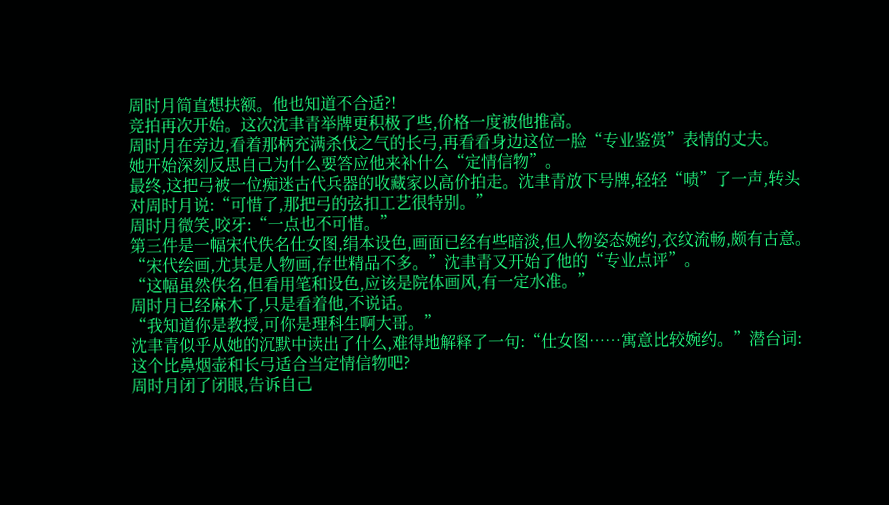周时月简直想扶额。他也知道不合适?!
竞拍再次开始。这次沈聿青举牌更积极了些,价格一度被他推高。
周时月在旁边,看着那柄充满杀伐之气的长弓,再看看身边这位一脸“专业鉴赏”表情的丈夫。
她开始深刻反思自己为什么要答应他来补什么“定情信物”。
最终,这把弓被一位痴迷古代兵器的收藏家以高价拍走。沈聿青放下号牌,轻轻“啧”了一声,转头对周时月说:“可惜了,那把弓的弦扣工艺很特别。”
周时月微笑,咬牙:“一点也不可惜。”
第三件是一幅宋代佚名仕女图,绢本设色,画面已经有些暗淡,但人物姿态婉约,衣纹流畅,颇有古意。
“宋代绘画,尤其是人物画,存世精品不多。”沈聿青又开始了他的“专业点评”。
“这幅虽然佚名,但看用笔和设色,应该是院体画风,有一定水准。”
周时月已经麻木了,只是看着他,不说话。
“我知道你是教授,可你是理科生啊大哥。”
沈聿青似乎从她的沉默中读出了什么,难得地解释了一句:“仕女图……寓意比较婉约。”潜台词:这个比鼻烟壶和长弓适合当定情信物吧?
周时月闭了闭眼,告诉自己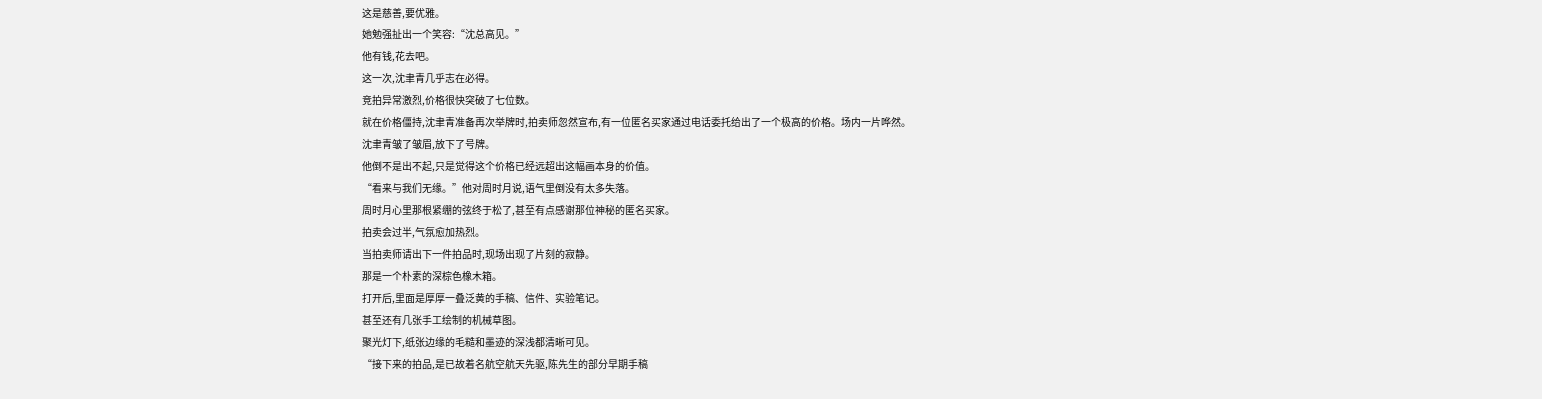这是慈善,要优雅。
她勉强扯出一个笑容:“沈总高见。”
他有钱,花去吧。
这一次,沈聿青几乎志在必得。
竞拍异常激烈,价格很快突破了七位数。
就在价格僵持,沈聿青准备再次举牌时,拍卖师忽然宣布,有一位匿名买家通过电话委托给出了一个极高的价格。场内一片哗然。
沈聿青皱了皱眉,放下了号牌。
他倒不是出不起,只是觉得这个价格已经远超出这幅画本身的价值。
“看来与我们无缘。”他对周时月说,语气里倒没有太多失落。
周时月心里那根紧绷的弦终于松了,甚至有点感谢那位神秘的匿名买家。
拍卖会过半,气氛愈加热烈。
当拍卖师请出下一件拍品时,现场出现了片刻的寂静。
那是一个朴素的深棕色橡木箱。
打开后,里面是厚厚一叠泛黄的手稿、信件、实验笔记。
甚至还有几张手工绘制的机械草图。
聚光灯下,纸张边缘的毛糙和墨迹的深浅都清晰可见。
“接下来的拍品,是已故着名航空航天先驱,陈先生的部分早期手稿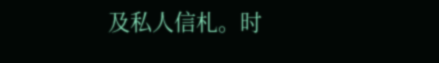及私人信札。时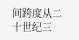间跨度从二十世纪三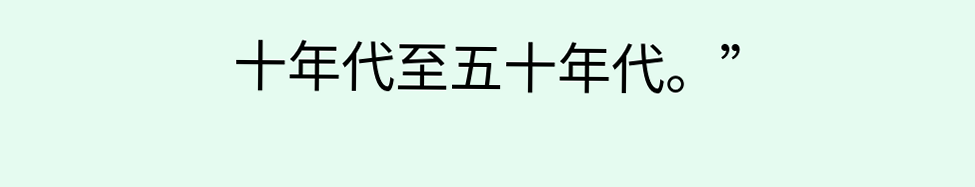十年代至五十年代。”